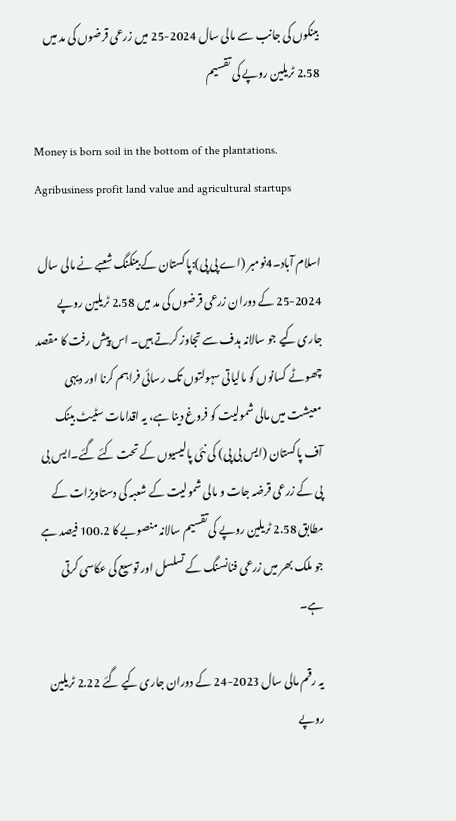بینکوں کی جانب سے مالی سال 2024-25 میں زرعی قرضوں کی مد میں 2.58 ٹریلین روپے کی تقسیم

Money is born soil in the bottom of the plantations. Agribusiness profit land value and agricultural startups

اسلام آباد۔4نومبر (اے پی پی):پاکستان کے بینکنگ شعبے نے مالی سال 2024-25 کے دوران زرعی قرضوں کی مد میں 2.58 ٹریلین روپے جاری کیے جو سالانہ ہدف سے تجاوز کرتے ہیں۔ اس پیش رفت کا مقصد چھوٹے کسانوں کو مالیاتی سہولتوں تک رسائی فراہم کرنا اور دیہی معیشت میں مالی شمولیت کو فروغ دینا ہے، یہ اقدامات سٹیٹ بینک آف پاکستان (ایس بی پی) کی نئی پالیسیوں کے تحت کئے گئے۔ایس بی پی کے زرعی قرضہ جات و مالی شمولیت کے شعبہ کی دستاویزات کے مطابق 2.58 ٹریلین روپے کی تقسیم سالانہ منصوبے کا 100.2 فیصد ہے جو ملک بھر میں زرعی فنانسنگ کے تسلسل اور توسیع کی عکاسی کرتی ہے۔

یہ رقم مالی سال 2023-24 کے دوران جاری کیے گئے 2.22 ٹریلین روپے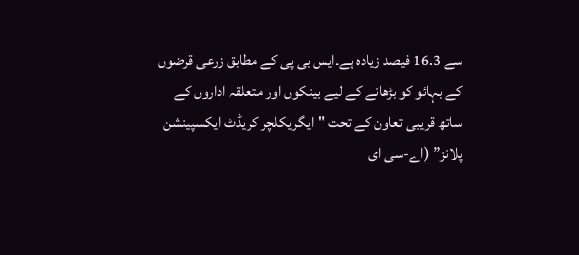سے 16.3 فیصد زیادہ ہے۔ایس بی پی کے مطابق زرعی قرضوں کے بہائو کو بڑھانے کے لیے بینکوں اور متعلقہ اداروں کے ساتھ قریبی تعاون کے تحت "ایگریکلچر کریڈٹ ایکسپینشن پلانز” (اے-سی ای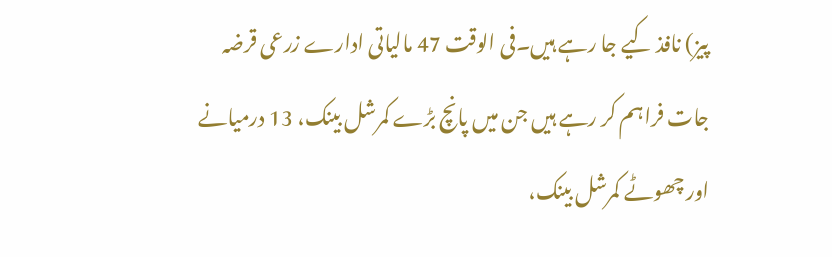پیز) نافذ کیے جا رہے ہیں۔فی الوقت 47 مالیاتی ادارے زرعی قرضہ جات فراہم کر رہے ہیں جن میں پانچ بڑے کمرشل بینک، 13 درمیانے اور چھوٹے کمرشل بینک،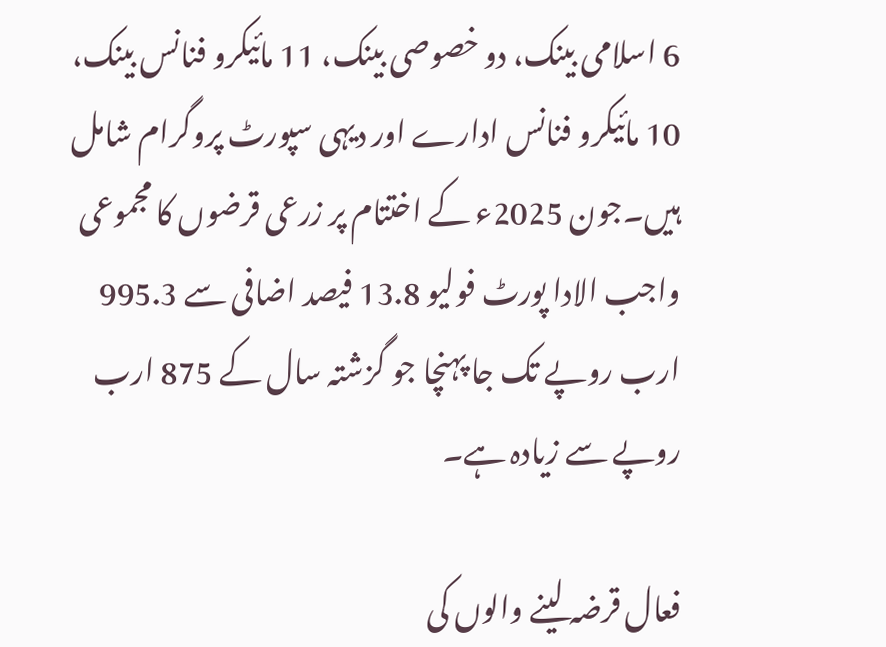6 اسلامی بینک، دو خصوصی بینک، 11 مائیکرو فنانس بینک، 10 مائیکرو فنانس ادارے اور دیہی سپورٹ پروگرام شامل ہیں۔جون 2025ء کے اختتام پر زرعی قرضوں کا مجموعی واجب الادا پورٹ فولیو 13.8 فیصد اضافی سے 995.3 ارب روپے تک جا پہنچا جو گزشتہ سال کے 875 ارب روپے سے زیادہ ہے۔

فعال قرضہ لینے والوں کی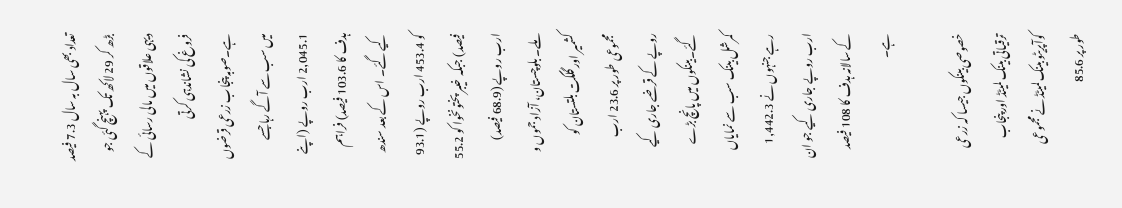تعداد بھی سال بہ سال 7.3 فیصد بڑھ کر 29 لاکھ تک پہنچ گئی جو دیہی علاقوں میں مالی رسائی کے فروغ کی نشاندہی کرتی ہے۔صوبہ پنجاب زرعی قرضوں میں سب سے آگے رہا جسے 2,045.1 ارب روپے (اپنے ہدف کا 103.6 فیصد) فراہم کیے گئے۔ اس کے بعد سندھ کو 453.4 ارب روپے (93.1 فیصد) جبکہ خیبر پختونخوا کو 55.2 ارب روپے (68.9 فیصد) ملے۔ بلوچستان، آزاد جموں و کشمیر اور گلگت بلتستان کو مجموعی طور پر 23.6 ارب روپے کے قرضے جاری کیے گئے۔بینکوں میں پانچ بڑے کمرشل بینک سب سے نمایاں رہے جنہوں نے 1,442.3 ارب روپے جاری کیے جو ان کے سالانہ ہدف کا 108 فیصد ہے۔

خصوصی بینکوں جیسا کہ زرعی ترقیاتی بینک لمیٹڈ اور پنجاب کوآپریٹو بینک لمیٹڈ نے مجموعی طور پر 85.6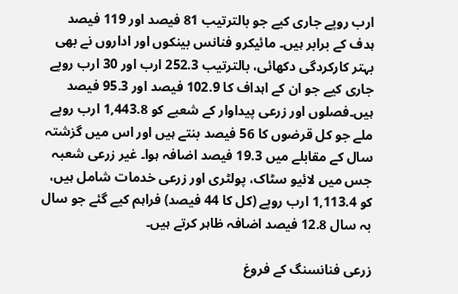ارب روپے جاری کیے جو بالترتیب 81 فیصد اور 119 فیصد ہدف کے برابر ہیں۔ مائیکرو فنانس بینکوں اور اداروں نے بھی بہتر کارکردگی دکھائی، بالترتیب 252.3 ارب اور 30 ارب روپے جاری کیے جو ان کے اہداف کا 102.9 فیصد اور 95.3 فیصد ہیں۔فصلوں اور زرعی پیداوار کے شعبے کو 1,443.8 ارب روپے ملے جو کل قرضوں کا 56 فیصد بنتے ہیں اور اس میں گزشتہ سال کے مقابلے میں 19.3 فیصد اضافہ ہوا۔ غیر زرعی شعبہ جس میں لائیو سٹاک، پولٹری اور زرعی خدمات شامل ہیں، کو 1,113.4 ارب روپے (کل کا 44 فیصد) فراہم کیے گئے جو سال بہ سال 12.8 فیصد اضافہ ظاہر کرتے ہیں۔

زرعی فنانسنگ کے فروغ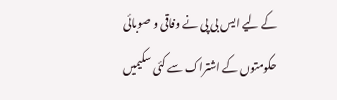کے لیے ایس بی پی نے وفاقی و صوبائی حکومتوں کے اشتراک سے کئی سکیمیں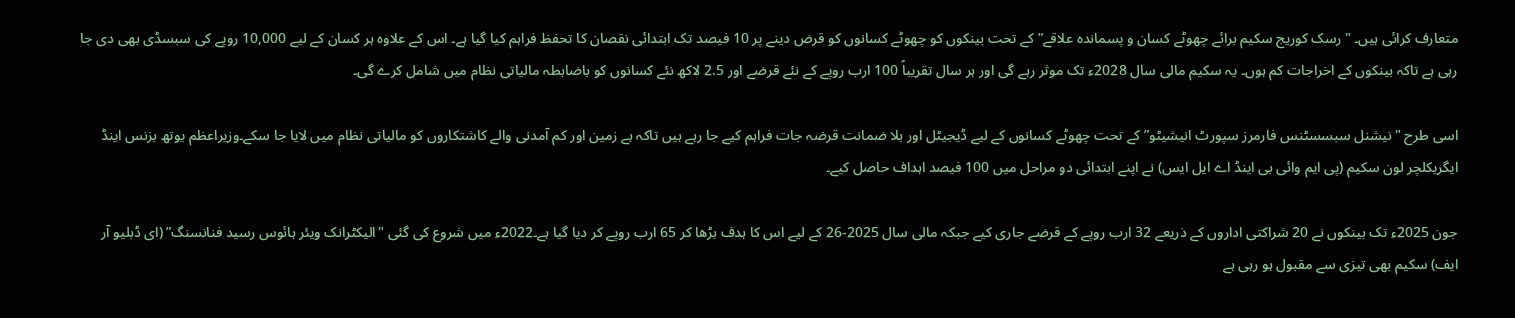متعارف کرائی ہیں۔ "رسک کوریج سکیم برائے چھوٹے کسان و پسماندہ علاقے” کے تحت بینکوں کو چھوٹے کسانوں کو قرض دینے پر 10 فیصد تک ابتدائی نقصان کا تحفظ فراہم کیا گیا ہے۔ اس کے علاوہ ہر کسان کے لیے 10,000 روپے کی سبسڈی بھی دی جا رہی ہے تاکہ بینکوں کے اخراجات کم ہوں۔ یہ سکیم مالی سال 2028ء تک موثر رہے گی اور ہر سال تقریباً 100 ارب روپے کے نئے قرضے اور 2.5 لاکھ نئے کسانوں کو باضابطہ مالیاتی نظام میں شامل کرے گی۔

اسی طرح "نیشنل سبسسٹنس فارمرز سپورٹ انیشیٹو” کے تحت چھوٹے کسانوں کے لیے ڈیجیٹل اور بلا ضمانت قرضہ جات فراہم کیے جا رہے ہیں تاکہ بے زمین اور کم آمدنی والے کاشتکاروں کو مالیاتی نظام میں لایا جا سکے۔وزیراعظم یوتھ بزنس اینڈ ایگریکلچر لون سکیم (پی ایم وائی بی اینڈ اے ایل ایس) نے اپنے ابتدائی دو مراحل میں 100 فیصد اہداف حاصل کیے۔

جون 2025ء تک بینکوں نے 20 شراکتی اداروں کے ذریعے 32 ارب روپے کے قرضے جاری کیے جبکہ مالی سال 2025-26 کے لیے اس کا ہدف بڑھا کر 65 ارب روپے کر دیا گیا ہے۔2022ء میں شروع کی گئی "الیکٹرانک ویئر ہائوس رسید فنانسنگ” (ای ڈبلیو آر ایف) سکیم بھی تیزی سے مقبول ہو رہی ہے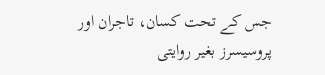جس کے تحت کسان، تاجران اور پروسیسرز بغیر روایتی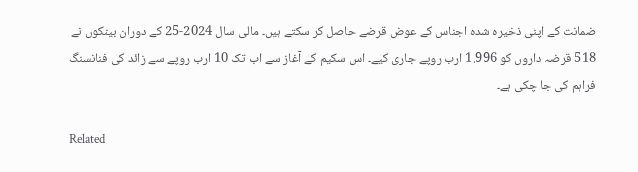ضمانت کے اپنی ذخیرہ شدہ اجناس کے عوض قرضے حاصل کر سکتے ہیں۔ مالی سال 2024-25 کے دوران بینکوں نے 518 قرضہ داروں کو 1.996 ارب روپے جاری کیے۔ اس سکیم کے آغاز سے اب تک 10 ارب روپے سے زائد کی فنانسنگ فراہم کی جا چکی ہے۔

Related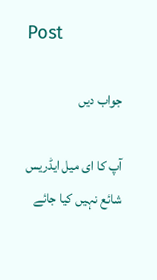Post

جواب دیں

آپ کا ای میل ایڈریس شائع نہیں کیا جائے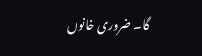گا۔ ضروری خانوں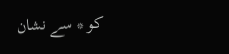کو * سے نشان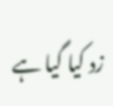زد کیا گیا ہے